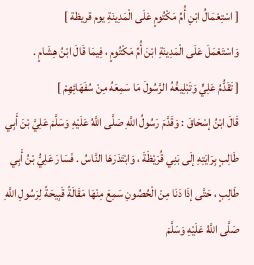[ اسْتِعْمَالُ ابْنِ أُمِّ مَكْتُومٍ عَلَى الْمَدِينَةِ يوم قريظة ]
وَاسْتَعْمَلَ عَلَى الْمَدِينَةِ ابْنَ أُمِّ مَكْتُومٍ ، فِيمَا قَالَ ابْنُ هِشَامٍ .
[ تَقَدُّمُ عَلِيٍّ وَتَبْلِيغُهُ الرَّسُولَ مَا سَمِعَهُ مِنْ سُفَهَائِهِمْ ]
قَالَ ابْنُ إسْحَاقَ : وَقَدَّمَ رَسُولُ اللَّهِ صَلَّى اللَّهُ عَلَيْهِ وَسَلَّمَ عَلِيَّ بْنَ أَبِي طَالِبٍ بِرَايَتِهِ إلَى بَنِي قُرَيْظَةَ ، وَابْتَدَرَهَا النَّاسُ . فَسَارَ عَلِيُّ بْنُ أَبِي طَالِبٍ ، حَتَّى إذَا دَنَا مِنْ الْحُصُونِ سَمِعَ مِنْهَا مَقَالَةً قَبِيحَةً لِرَسُولِ اللَّهِ صَلَّى اللَّهُ عَلَيْهِ وَسَلَّمَ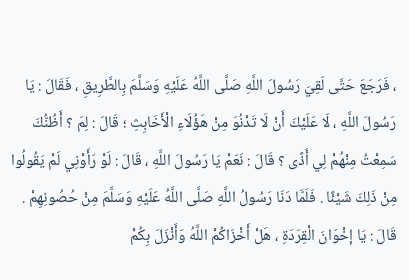، فَرَجَعَ حَتَّى لَقِيَ رَسُولَ اللَّهِ صَلَّى اللَّهُ عَلَيْهِ وَسَلَّمَ بِالطَّرِيقِ ، فَقَالَ : يَا رَسُولَ اللَّهِ ، لَا عَلَيْكَ أَنْ لَا تَدْنُوَ مِنْ هَؤُلَاءِ الْأَخَابِثِ ؛ قَالَ : لِمَ ؟ أَظُنُّكَ سَمِعْتُ مِنْهُمْ لِي أَذًى ؟ قَالَ : نَعَمْ يَا رَسُولَ اللَّهِ ، قَالَ : لَوْ رَأَوْنِي لَمْ يَقُولُوا مِنْ ذَلِكَ شَيْئًا . فَلَمَّا دَنَا رَسُولُ اللَّهِ صَلَّى اللَّهُ عَلَيْهِ وَسَلَّمَ مِنْ حُصُونِهِمْ . قَالَ : يَا إخْوَانَ الْقِرَدَةِ ، هَلْ أَخْزَاكُمْ اللَّهُ وَأَنْزَلَ بِكُمْ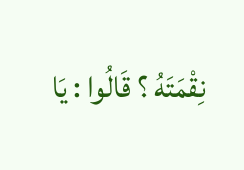نِقْمَتَهُ ؟ قَالُوا : يَا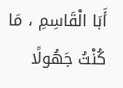أَبَا الْقَاسِمِ ، مَا كُنْتُ جَهُولًا